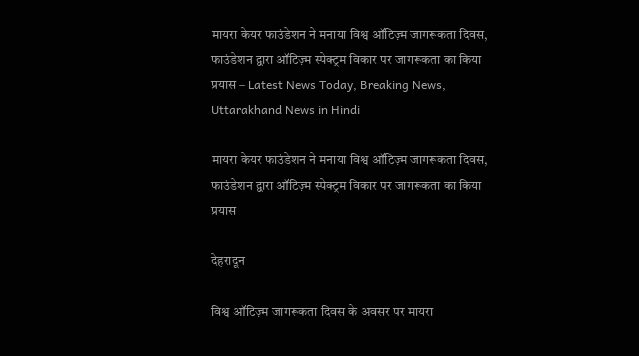मायरा केयर फाउंडेशन ने मनाया विश्व ऑटिज़्म जागरूकता दिवस, फाउंडेशन द्वारा ऑटिज़्म स्पेक्ट्रम विकार पर जागरूकता का किया प्रयास – Latest News Today, Breaking News, Uttarakhand News in Hindi

मायरा केयर फाउंडेशन ने मनाया विश्व ऑटिज़्म जागरूकता दिवस, फाउंडेशन द्वारा ऑटिज़्म स्पेक्ट्रम विकार पर जागरूकता का किया प्रयास

देहरादून

विश्व ऑटिज़्म जागरूकता दिवस के अवसर पर मायरा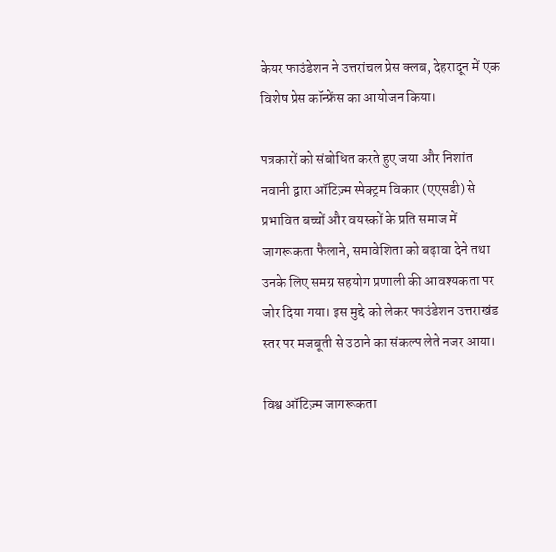केयर फाउंडेशन ने उत्तरांचल प्रेस क्लब, देहरादून में एक विशेष प्रेस कॉन्फ्रेंस का आयोजन किया।

पत्रकारों को संबोधित करते हुए जया और निशांत नवानी द्वारा ऑटिज़्म स्पेक्ट्रम विकार (एएसडी) से प्रभावित बच्चों और वयस्कों के प्रति समाज में जागरूकता फैलाने, समावेशिता को बढ़ावा देने तथा उनके लिए समग्र सहयोग प्रणाली की आवश्यकता पर जोर दिया गया। इस मुद्दे को लेकर फाउंडेशन उत्तराखंड स्तर पर मजबूती से उठाने का संकल्प लेते नजर आया।

विश्व ऑटिज़्म जागरूकता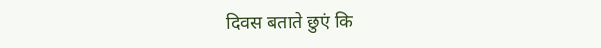दिवस बताते छुएं कि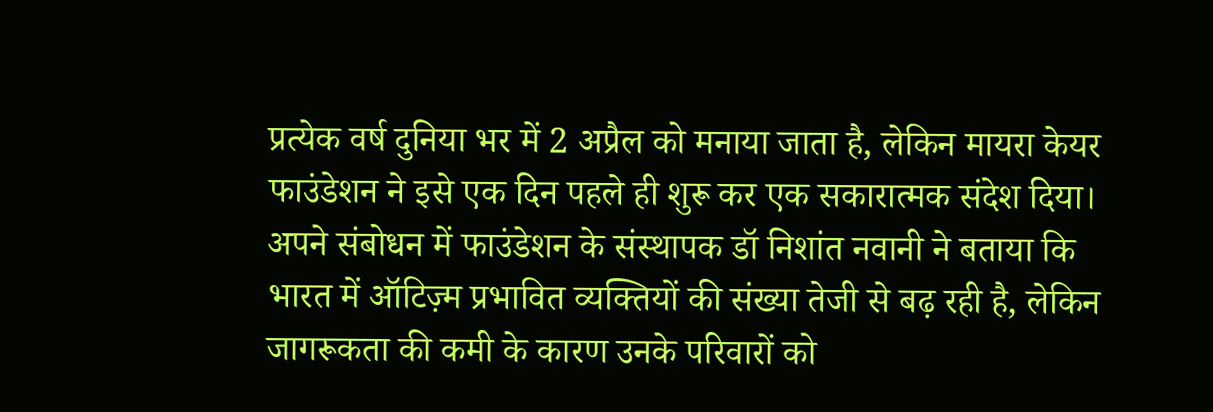प्रत्येक वर्ष दुनिया भर में 2 अप्रैल को मनाया जाता है, लेकिन मायरा केयर फाउंडेशन ने इसे एक दिन पहले ही शुरू कर एक सकारात्मक संदेश दिया। अपने संबोधन में फाउंडेशन के संस्थापक डॉ निशांत नवानी ने बताया कि भारत में ऑटिज़्म प्रभावित व्यक्तियों की संख्या तेजी से बढ़ रही है, लेकिन जागरूकता की कमी के कारण उनके परिवारों को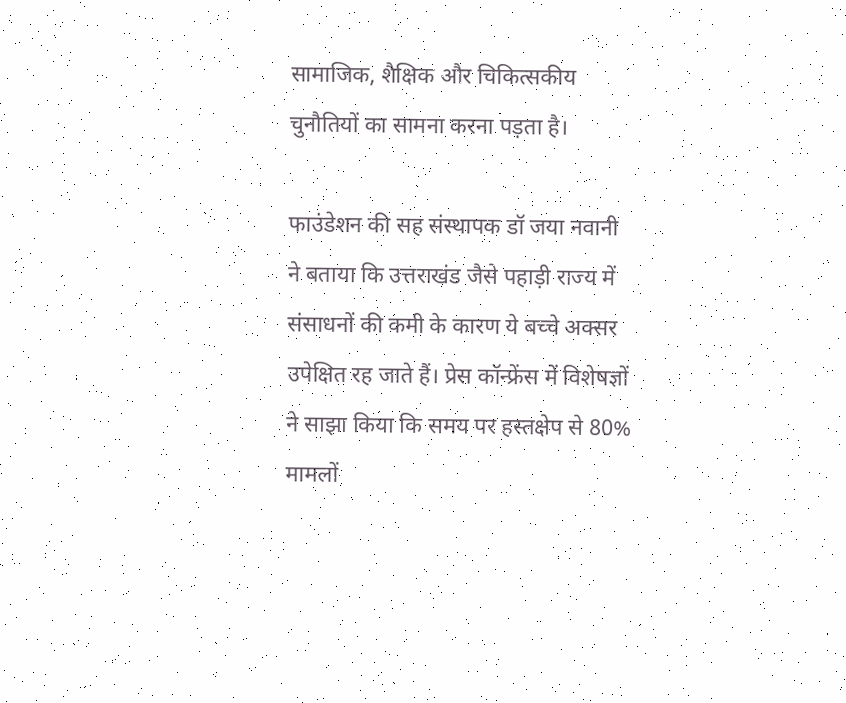सामाजिक, शैक्षिक और चिकित्सकीय चुनौतियों का सामना करना पड़ता है।

फाउंडेशन की सह संस्थापक डॉ जया नवानी ने बताया कि उत्तराखंड जैसे पहाड़ी राज्य में संसाधनों की कमी के कारण ये बच्चे अक्सर उपेक्षित रह जाते हैं। प्रेस कॉन्फ्रेंस में विशेषज्ञों ने साझा किया कि समय पर हस्तक्षेप से 80% मामलों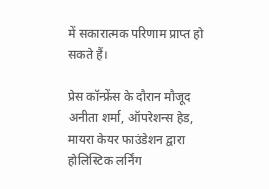में सकारात्मक परिणाम प्राप्त हो सकते हैं।

प्रेस कॉन्फ्रेंस के दौरान मौजूद अनीता शर्मा, ऑपरेशन्स हेड, मायरा केयर फाउंडेशन द्वारा होलिस्टिक लर्निंग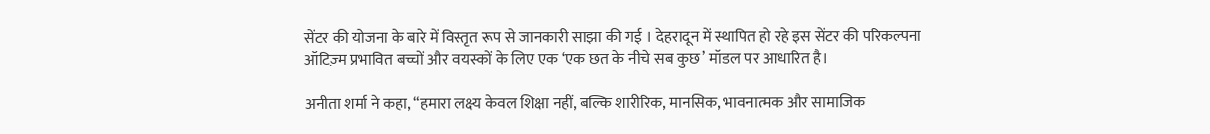सेंटर की योजना के बारे में विस्तृत रूप से जानकारी साझा की गई । देहरादून में स्थापित हो रहे इस सेंटर की परिकल्पना ऑटिज़्म प्रभावित बच्चों और वयस्कों के लिए एक ‘एक छत के नीचे सब कुछ’ मॉडल पर आधारित है।

अनीता शर्मा ने कहा, “हमारा लक्ष्य केवल शिक्षा नहीं, बल्कि शारीरिक, मानसिक, भावनात्मक और सामाजिक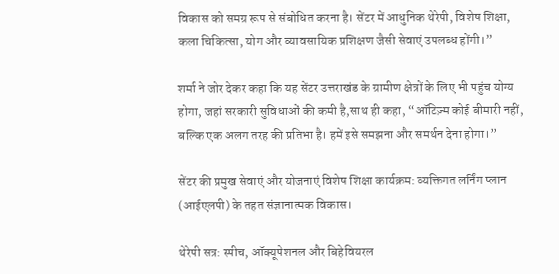विकास को समग्र रूप से संबोधित करना है। सेंटर में आधुनिक थेरेपी, विशेष शिक्षा, कला चिकित्सा, योग और व्यावसायिक प्रशिक्षण जैसी सेवाएं उपलब्ध होंगी।”

शर्मा ने जोर देकर कहा कि यह सेंटर उत्तराखंड के ग्रामीण क्षेत्रों के लिए भी पहुंच योग्य होगा, जहां सरकारी सुविधाओं की कमी है,साथ ही कहा, “ऑटिज़्म कोई बीमारी नहीं, बल्कि एक अलग तरह की प्रतिभा है। हमें इसे समझना और समर्थन देना होगा।”

सेंटर की प्रमुख सेवाएं और योजनाएं विशेष शिक्षा कार्यक्रम: व्यक्तिगत लर्निंग प्लान (आईएलपी) के तहत संज्ञानात्मक विकास।

थेरेपी सत्र: स्पीच, ऑक्यूपेशनल और बिहेवियरल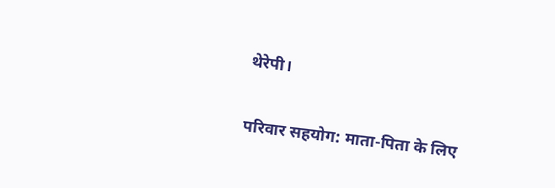थेरेपी।

परिवार सहयोग: माता-पिता के लिए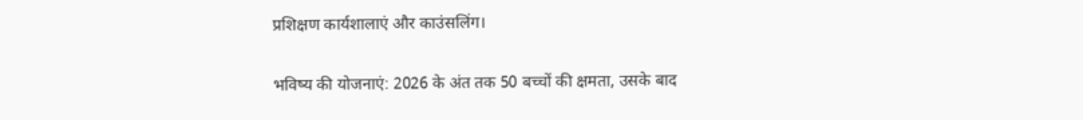प्रशिक्षण कार्यशालाएं और काउंसलिंग।

भविष्य की योजनाएं: 2026 के अंत तक 50 बच्चों की क्षमता, उसके बाद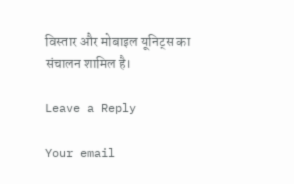विस्तार और मोबाइल यूनिट्स का संचालन शामिल है।

Leave a Reply

Your email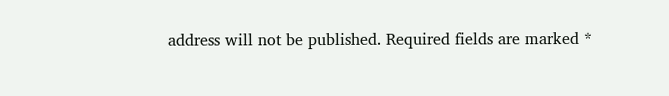address will not be published. Required fields are marked *